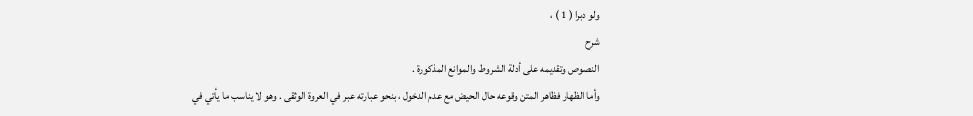ولو دبرا ( 1 ) ،
شرح
النصوص وتقديمه على أدلة الشروط والموانع المذكورة .
وأما الظهار فظاهر المتن وقوعه حال الحيض مع عدم الدخول ، بنحو عبارته عبر في العروة الوثقى . وهو لا يناسب ما يأتي في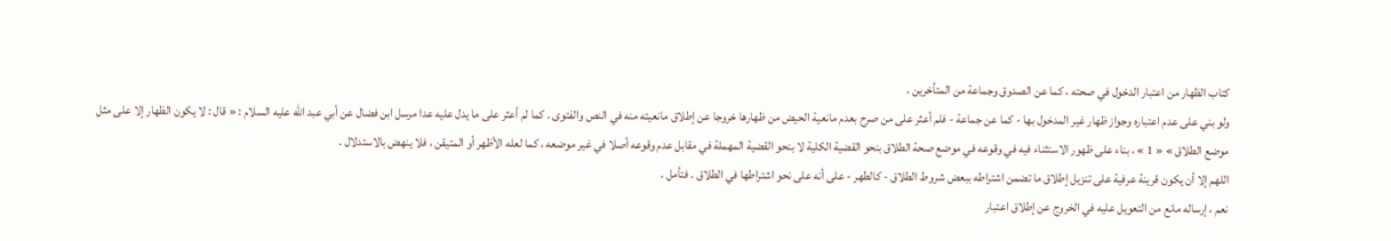كتاب الظهار من اعتبار الدخول في صحته ، كما عن الصدوق وجماعة من المتأخرين .
ولو بني على عدم اعتباره وجواز ظهار غير المدخول بها - كما عن جماعة - فلم أعثر على من صرح بعدم مانعية الحيض من ظهارها خروجا عن إطلاق مانعيته منه في النص والفتوى . كما لم أعثر على ما يدل عليه عدا مرسل ابن فضال عن أبي عبد اللّه عليه السلام : « قال : لا يكون الظهار إلا على مثل موضع الطلاق » « 1 » ، بناء على ظهور الاستثناء فيه في وقوعه في موضع صحة الطلاق بنحو القضية الكلية لا بنحو القضية المهملة في مقابل عدم وقوعه أصلا في غير موضعه ، كما لعله الأظهر أو المتيقن ، فلا ينهض بالاستدلال .
اللهم إلا أن يكون قرينة عرفية على تنزيل إطلاق ما تضمن اشتراطه ببعض شروط الطلاق - كالطهر - على أنه على نحو اشتراطها في الطلاق . فتأمل .
نعم ، إرساله مانع من التعويل عليه في الخروج عن إطلاق اعتبار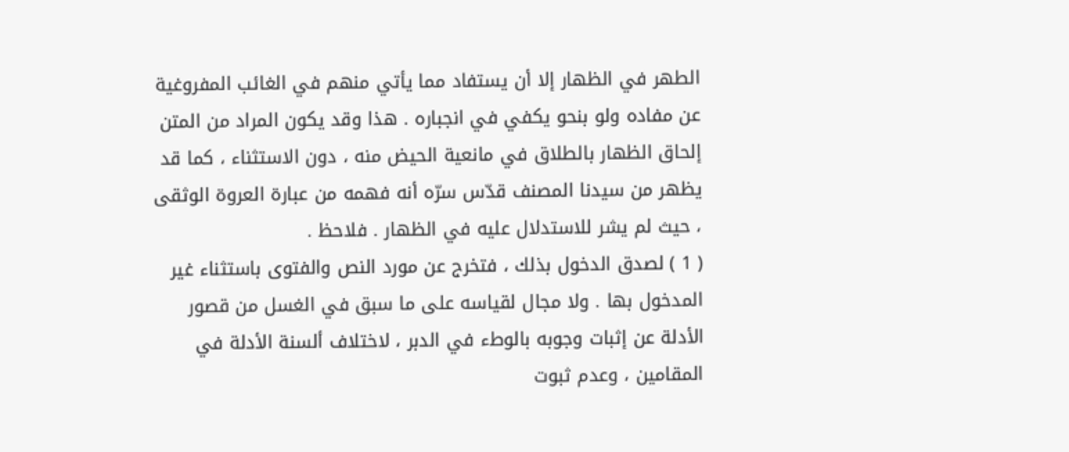الطهر في الظهار إلا أن يستفاد مما يأتي منهم في الغائب المفروغية عن مفاده ولو بنحو يكفي في انجباره . هذا وقد يكون المراد من المتن إلحاق الظهار بالطلاق في مانعية الحيض منه ، دون الاستثناء ، كما قد يظهر من سيدنا المصنف قدّس سرّه أنه فهمه من عبارة العروة الوثقى ، حيث لم يشر للاستدلال عليه في الظهار . فلاحظ .
( 1 ) لصدق الدخول بذلك ، فتخرج عن مورد النص والفتوى باستثناء غير المدخول بها . ولا مجال لقياسه على ما سبق في الغسل من قصور الأدلة عن إثبات وجوبه بالوطء في الدبر ، لاختلاف ألسنة الأدلة في المقامين ، وعدم ثبوت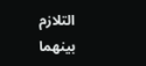التلازم بينهما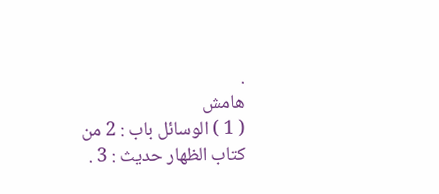.
هامش
( 1 ) الوسائل باب : 2 من كتاب الظهار حديث : 3 .